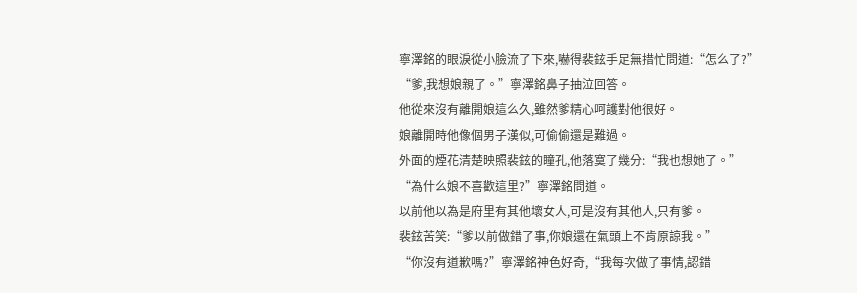寧澤銘的眼淚從小臉流了下來,嚇得裴鉉手足無措忙問道:“怎么了?”
“爹,我想娘親了。”寧澤銘鼻子抽泣回答。
他從來沒有離開娘這么久,雖然爹精心呵護對他很好。
娘離開時他像個男子漢似,可偷偷還是難過。
外面的煙花清楚映照裴鉉的瞳孔,他落寞了幾分:“我也想她了。”
“為什么娘不喜歡這里?”寧澤銘問道。
以前他以為是府里有其他壞女人,可是沒有其他人,只有爹。
裴鉉苦笑:“爹以前做錯了事,你娘還在氣頭上不肯原諒我。”
“你沒有道歉嗎?”寧澤銘神色好奇,“我每次做了事情,認錯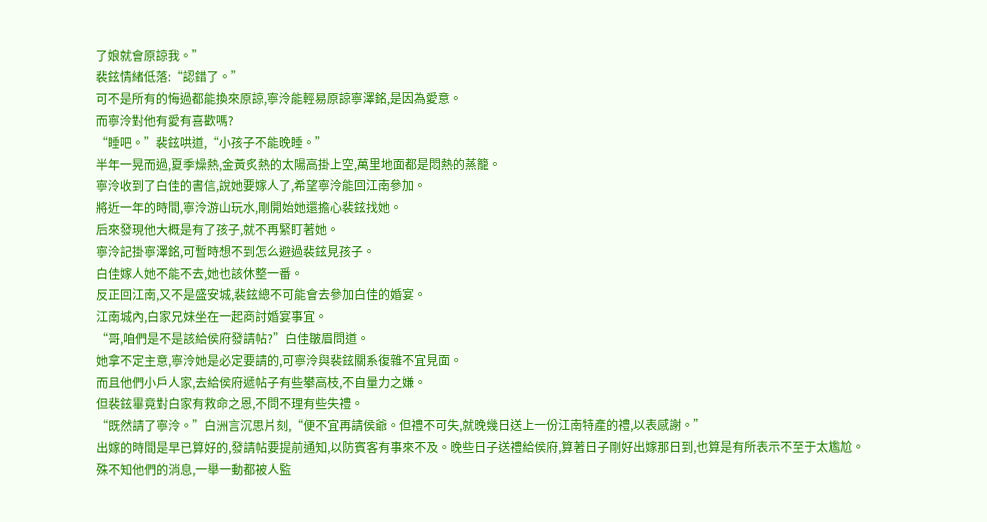了娘就會原諒我。”
裴鉉情緒低落:“認錯了。”
可不是所有的悔過都能換來原諒,寧泠能輕易原諒寧澤銘,是因為愛意。
而寧泠對他有愛有喜歡嗎?
“睡吧。”裴鉉哄道,“小孩子不能晚睡。”
半年一晃而過,夏季燥熱,金黃炙熱的太陽高掛上空,萬里地面都是悶熱的蒸籠。
寧泠收到了白佳的書信,說她要嫁人了,希望寧泠能回江南參加。
將近一年的時間,寧泠游山玩水,剛開始她還擔心裴鉉找她。
后來發現他大概是有了孩子,就不再緊盯著她。
寧泠記掛寧澤銘,可暫時想不到怎么避過裴鉉見孩子。
白佳嫁人她不能不去,她也該休整一番。
反正回江南,又不是盛安城,裴鉉總不可能會去參加白佳的婚宴。
江南城內,白家兄妹坐在一起商討婚宴事宜。
“哥,咱們是不是該給侯府發請帖?”白佳皺眉問道。
她拿不定主意,寧泠她是必定要請的,可寧泠與裴鉉關系復雜不宜見面。
而且他們小戶人家,去給侯府遞帖子有些攀高枝,不自量力之嫌。
但裴鉉畢竟對白家有救命之恩,不問不理有些失禮。
“既然請了寧泠。”白洲言沉思片刻,“便不宜再請侯爺。但禮不可失,就晚幾日送上一份江南特產的禮,以表感謝。”
出嫁的時間是早已算好的,發請帖要提前通知,以防賓客有事來不及。晚些日子送禮給侯府,算著日子剛好出嫁那日到,也算是有所表示不至于太尷尬。
殊不知他們的消息,一舉一動都被人監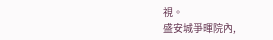視。
盛安城爭暉院內,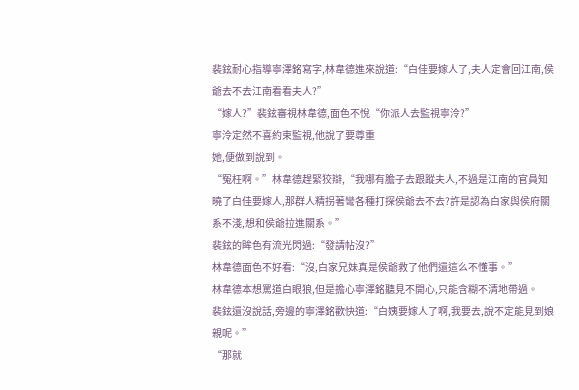裴鉉耐心指導寧澤銘寫字,林韋德進來說道:“白佳要嫁人了,夫人定會回江南,侯爺去不去江南看看夫人?”
“嫁人?”裴鉉審視林韋德,面色不悅“你派人去監視寧泠?”
寧泠定然不喜約束監視,他說了要尊重
她,便做到說到。
“冤枉啊。”林韋德趕緊狡辯,“我哪有膽子去跟蹤夫人,不過是江南的官員知曉了白佳要嫁人,那群人精拐著彎各種打探侯爺去不去?許是認為白家與侯府關系不淺,想和侯爺拉進關系。”
裴鉉的眸色有流光閃過:“發請帖沒?”
林韋德面色不好看:“沒,白家兄妹真是侯爺救了他們還這么不懂事。”
林韋德本想罵道白眼狼,但是擔心寧澤銘聽見不開心,只能含糊不清地帶過。
裴鉉還沒說話,旁邊的寧澤銘歡快道:“白姨要嫁人了啊,我要去,說不定能見到娘親呢。”
“那就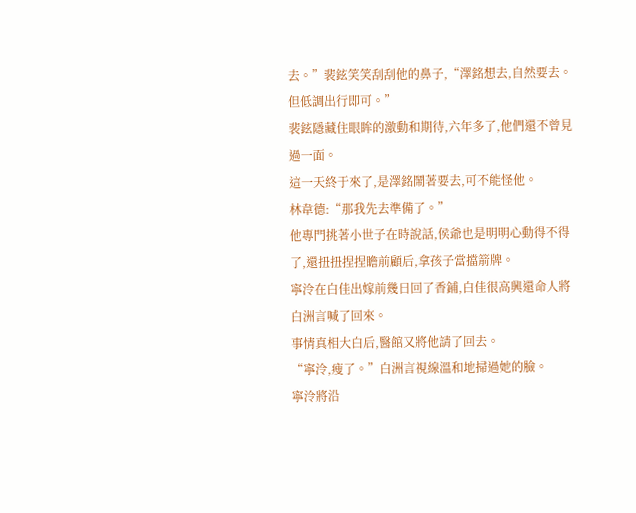去。”裴鉉笑笑刮刮他的鼻子,“澤銘想去,自然要去。但低調出行即可。”
裴鉉隱藏住眼眸的激動和期待,六年多了,他們還不曾見過一面。
這一天終于來了,是澤銘鬧著要去,可不能怪他。
林韋德:“那我先去準備了。”
他專門挑著小世子在時說話,侯爺也是明明心動得不得了,還扭扭捏捏瞻前顧后,拿孩子當擋箭牌。
寧泠在白佳出嫁前幾日回了香鋪,白佳很高興還命人將白洲言喊了回來。
事情真相大白后,醫館又將他請了回去。
“寧泠,瘦了。”白洲言視線溫和地掃過她的臉。
寧泠將沿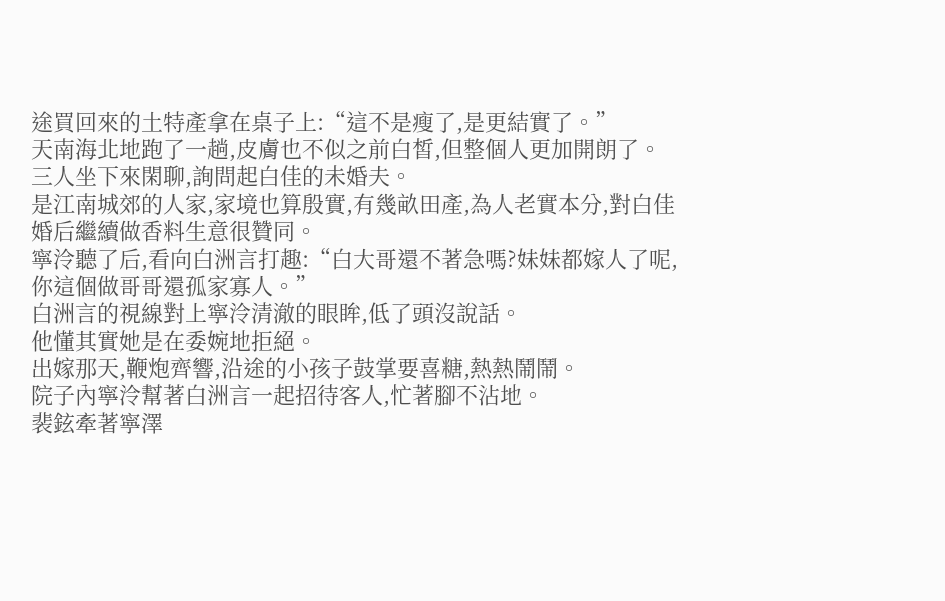途買回來的土特產拿在桌子上:“這不是瘦了,是更結實了。”
天南海北地跑了一趟,皮膚也不似之前白皙,但整個人更加開朗了。
三人坐下來閑聊,詢問起白佳的未婚夫。
是江南城郊的人家,家境也算殷實,有幾畝田產,為人老實本分,對白佳婚后繼續做香料生意很贊同。
寧泠聽了后,看向白洲言打趣:“白大哥還不著急嗎?妹妹都嫁人了呢,你這個做哥哥還孤家寡人。”
白洲言的視線對上寧泠清澈的眼眸,低了頭沒說話。
他懂其實她是在委婉地拒絕。
出嫁那天,鞭炮齊響,沿途的小孩子鼓掌要喜糖,熱熱鬧鬧。
院子內寧泠幫著白洲言一起招待客人,忙著腳不沾地。
裴鉉牽著寧澤